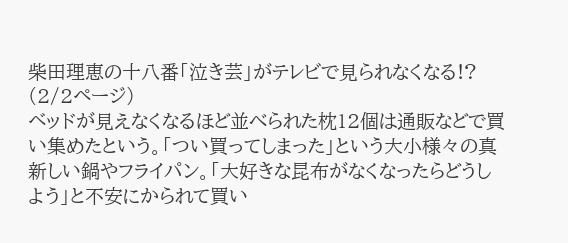柴田理恵の十八番「泣き芸」がテレビで見られなくなる!? (2/2ページ)
ベッドが見えなくなるほど並べられた枕12個は通販などで買い集めたという。「つい買ってしまった」という大小様々の真新しい鍋やフライパン。「大好きな昆布がなくなったらどうしよう」と不安にかられて買い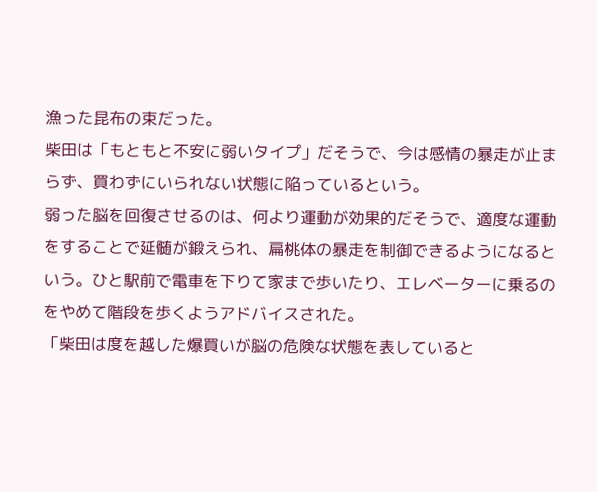漁った昆布の束だった。
柴田は「もともと不安に弱いタイプ」だそうで、今は感情の暴走が止まらず、買わずにいられない状態に陥っているという。
弱った脳を回復させるのは、何より運動が効果的だそうで、適度な運動をすることで延髄が鍛えられ、扁桃体の暴走を制御できるようになるという。ひと駅前で電車を下りて家まで歩いたり、エレベーターに乗るのをやめて階段を歩くようアドバイスされた。
「柴田は度を越した爆買いが脳の危険な状態を表していると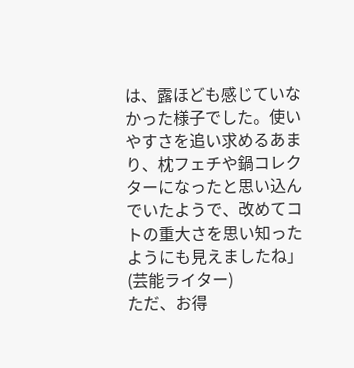は、露ほども感じていなかった様子でした。使いやすさを追い求めるあまり、枕フェチや鍋コレクターになったと思い込んでいたようで、改めてコトの重大さを思い知ったようにも見えましたね」(芸能ライター)
ただ、お得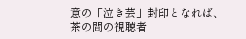意の「泣き芸」封印となれば、茶の間の視聴者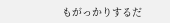もがっかりするだ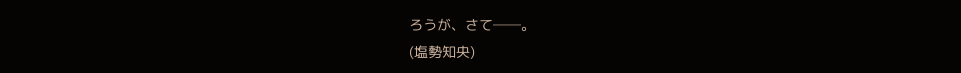ろうが、さて──。
(塩勢知央)